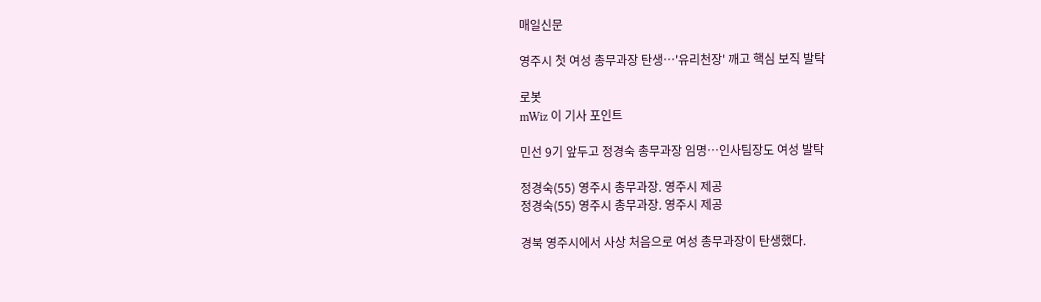매일신문

영주시 첫 여성 총무과장 탄생…'유리천장' 깨고 핵심 보직 발탁

로봇
mWiz 이 기사 포인트

민선 9기 앞두고 정경숙 총무과장 임명…인사팀장도 여성 발탁

정경숙(55) 영주시 총무과장. 영주시 제공
정경숙(55) 영주시 총무과장. 영주시 제공

경북 영주시에서 사상 처음으로 여성 총무과장이 탄생했다.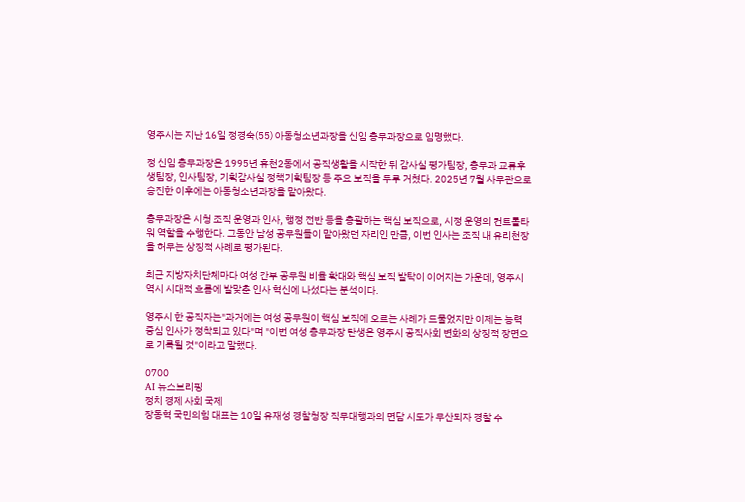영주시는 지난 16일 정경숙(55) 아동청소년과장을 신임 총무과장으로 임명했다.

정 신임 총무과장은 1995년 휴천2동에서 공직생활을 시작한 뒤 감사실 평가팀장, 총무과 교류후생팀장, 인사팀장, 기획감사실 정책기획팀장 등 주요 보직을 두루 거쳤다. 2025년 7월 사무관으로 승진한 이후에는 아동청소년과장을 맡아왔다.

총무과장은 시청 조직 운영과 인사, 행정 전반 등을 총괄하는 핵심 보직으로, 시정 운영의 컨트롤타워 역할을 수행한다. 그동안 남성 공무원들이 맡아왔던 자리인 만큼, 이번 인사는 조직 내 유리천장을 허무는 상징적 사례로 평가된다.

최근 지방자치단체마다 여성 간부 공무원 비율 확대와 핵심 보직 발탁이 이어지는 가운데, 영주시 역시 시대적 흐름에 발맞춘 인사 혁신에 나섰다는 분석이다.

영주시 한 공직자는"과거에는 여성 공무원이 핵심 보직에 오르는 사례가 드물었지만 이제는 능력 중심 인사가 정착되고 있다"며 "이번 여성 총무과장 탄생은 영주시 공직사회 변화의 상징적 장면으로 기록될 것"이라고 말했다.

0700
AI 뉴스브리핑
정치 경제 사회 국제
장동혁 국민의힘 대표는 10일 유재성 경찰청장 직무대행과의 면담 시도가 무산되자 경찰 수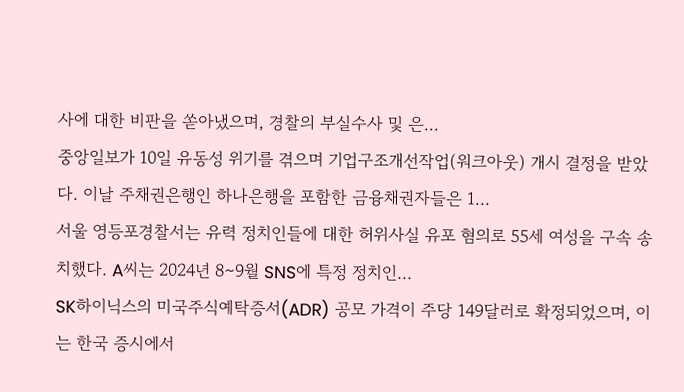사에 대한 비판을 쏟아냈으며, 경찰의 부실수사 및 은...
중앙일보가 10일 유동성 위기를 겪으며 기업구조개선작업(워크아웃) 개시 결정을 받았다. 이날 주채권은행인 하나은행을 포함한 금융채권자들은 1...
서울 영등포경찰서는 유력 정치인들에 대한 허위사실 유포 혐의로 55세 여성을 구속 송치했다. A씨는 2024년 8∼9월 SNS에 특정 정치인...
SK하이닉스의 미국주식예탁증서(ADR) 공모 가격이 주당 149달러로 확정되었으며, 이는 한국 증시에서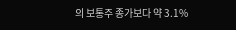의 보통주 종가보다 약 3.1%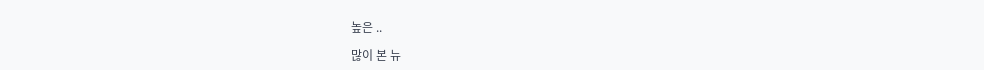높은 ..

많이 본 뉴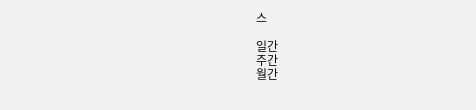스

일간
주간
월간